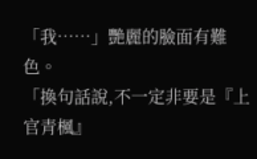「我……」艷麗的臉面有難色。
「換句話說,不一定非要是『上官青楓』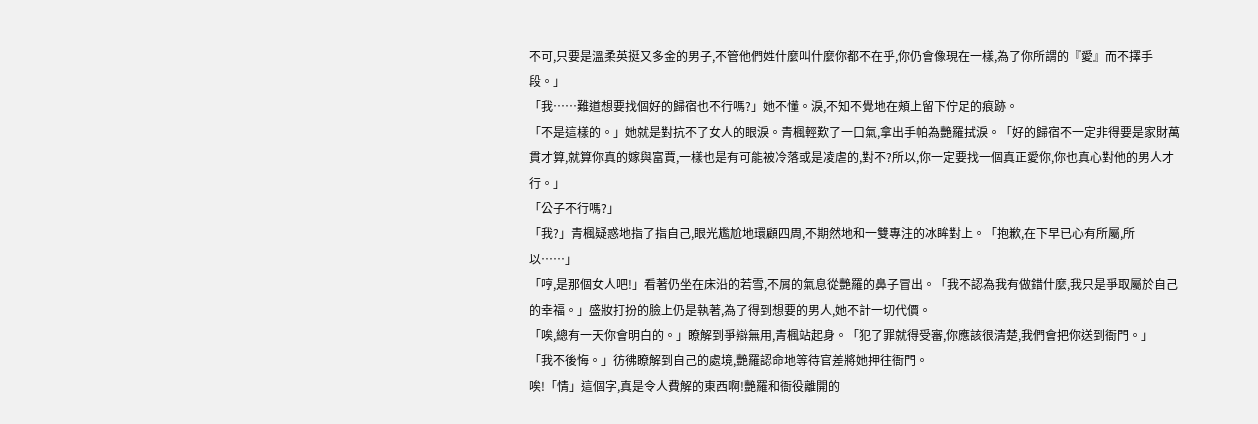不可,只要是溫柔英挺又多金的男子,不管他們姓什麼叫什麼你都不在乎,你仍會像現在一樣,為了你所謂的『愛』而不擇手段。」
「我……難道想要找個好的歸宿也不行嗎?」她不懂。淚,不知不覺地在頰上留下佇足的痕跡。
「不是這樣的。」她就是對抗不了女人的眼淚。青楓輕歎了一口氣,拿出手帕為艷羅拭淚。「好的歸宿不一定非得要是家財萬貫才算,就算你真的嫁與富賈,一樣也是有可能被冷落或是凌虐的,對不?所以,你一定要找一個真正愛你,你也真心對他的男人才行。」
「公子不行嗎?」
「我?」青楓疑惑地指了指自己,眼光尷尬地環顧四周,不期然地和一雙專注的冰眸對上。「抱歉,在下早已心有所屬,所以……」
「哼,是那個女人吧!」看著仍坐在床沿的若雪,不屑的氣息從艷羅的鼻子冒出。「我不認為我有做錯什麼,我只是爭取屬於自己的幸福。」盛妝打扮的臉上仍是執著,為了得到想要的男人,她不計一切代價。
「唉,總有一天你會明白的。」瞭解到爭辯無用,青楓站起身。「犯了罪就得受審,你應該很清楚,我們會把你送到衙門。」
「我不後悔。」彷彿瞭解到自己的處境,艷羅認命地等待官差將她押往衙門。
唉!「情」這個字,真是令人費解的東西啊!艷羅和衙役離開的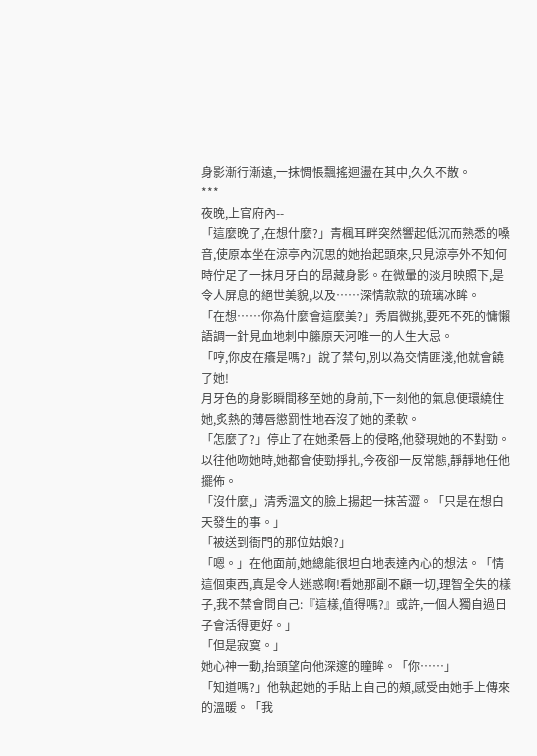身影漸行漸遠,一抹惆悵飄搖迴盪在其中,久久不散。
***
夜晚,上官府內--
「這麼晚了,在想什麼?」青楓耳畔突然響起低沉而熟悉的嗓音,使原本坐在涼亭內沉思的她抬起頭來,只見涼亭外不知何時佇足了一抹月牙白的昂藏身影。在微暈的淡月映照下,是令人屏息的絕世美貌,以及……深情款款的琉璃冰眸。
「在想……你為什麼會這麼美?」秀眉微挑,要死不死的慵懶語調一針見血地刺中籐原天河唯一的人生大忌。
「哼,你皮在癢是嗎?」說了禁句,別以為交情匪淺,他就會饒了她!
月牙色的身影瞬間移至她的身前,下一刻他的氣息便環繞住她,炙熱的薄唇懲罰性地吞沒了她的柔軟。
「怎麼了?」停止了在她柔唇上的侵略,他發現她的不對勁。以往他吻她時,她都會使勁掙扎,今夜卻一反常態,靜靜地任他擺佈。
「沒什麼,」清秀溫文的臉上揚起一抹苦澀。「只是在想白天發生的事。」
「被送到衙門的那位姑娘?」
「嗯。」在他面前,她總能很坦白地表達內心的想法。「情這個東西,真是令人迷惑啊!看她那副不顧一切,理智全失的樣子,我不禁會問自己:『這樣,值得嗎?』或許,一個人獨自過日子會活得更好。」
「但是寂寞。」
她心神一動,抬頭望向他深邃的瞳眸。「你……」
「知道嗎?」他執起她的手貼上自己的頰,感受由她手上傳來的溫暖。「我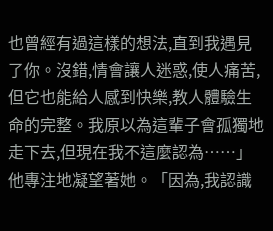也曾經有過這樣的想法,直到我遇見了你。沒錯,情會讓人迷惑,使人痛苦,但它也能給人感到快樂,教人體驗生命的完整。我原以為這輩子會孤獨地走下去,但現在我不這麼認為……」他專注地凝望著她。「因為,我認識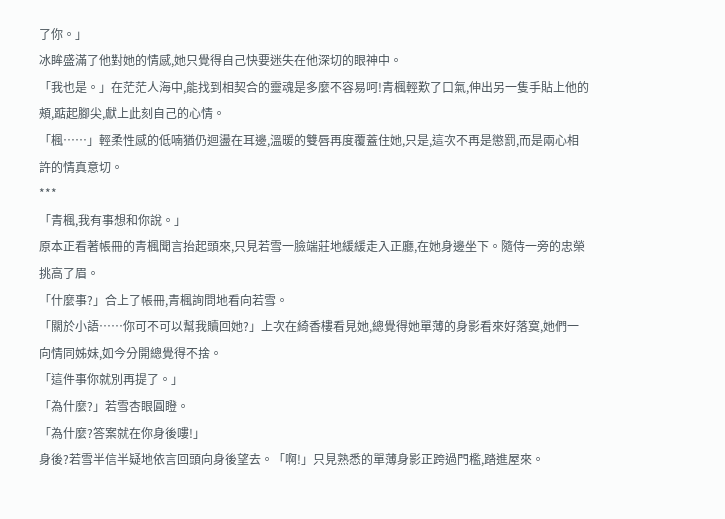了你。」
冰眸盛滿了他對她的情感,她只覺得自己快要迷失在他深切的眼神中。
「我也是。」在茫茫人海中,能找到相契合的靈魂是多麼不容易呵!青楓輕歎了口氣,伸出另一隻手貼上他的頰,踮起腳尖,獻上此刻自己的心情。
「楓……」輕柔性感的低喃猶仍迴盪在耳邊,溫暖的雙唇再度覆蓋住她,只是,這次不再是懲罰,而是兩心相許的情真意切。
***
「青楓,我有事想和你說。」
原本正看著帳冊的青楓聞言抬起頭來,只見若雪一臉端莊地緩緩走入正廳,在她身邊坐下。隨侍一旁的忠榮挑高了眉。
「什麼事?」合上了帳冊,青楓詢問地看向若雪。
「關於小語……你可不可以幫我贖回她?」上次在綺香樓看見她,總覺得她單薄的身影看來好落寞,她們一向情同姊妹,如今分開總覺得不捨。
「這件事你就別再提了。」
「為什麼?」若雪杏眼圓瞪。
「為什麼?答案就在你身後嘍!」
身後?若雪半信半疑地依言回頭向身後望去。「啊!」只見熟悉的單薄身影正跨過門檻,踏進屋來。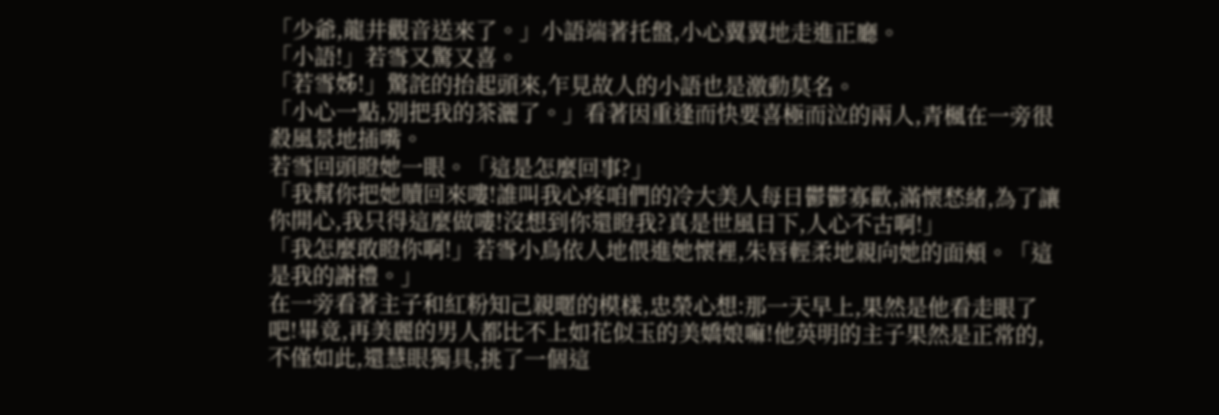「少爺,龍井觀音送來了。」小語端著托盤,小心翼翼地走進正廳。
「小語!」若雪又驚又喜。
「若雪姊!」驚詫的抬起頭來,乍見故人的小語也是激動莫名。
「小心一點,別把我的茶灑了。」看著因重逢而快要喜極而泣的兩人,青楓在一旁很殺風景地插嘴。
若雪回頭瞪她一眼。「這是怎麼回事?」
「我幫你把她贖回來嘍!誰叫我心疼咱們的冷大美人每日鬱鬱寡歡,滿懷愁緒,為了讓你開心,我只得這麼做嘍!沒想到你還瞪我?真是世風日下,人心不古啊!」
「我怎麼敢瞪你啊!」若雪小鳥依人地偎進她懷裡,朱唇輕柔地親向她的面頰。「這是我的謝禮。」
在一旁看著主子和紅粉知己親暱的模樣,忠榮心想:那一天早上,果然是他看走眼了吧!畢竟,再美麗的男人都比不上如花似玉的美嬌娘嘛!他英明的主子果然是正常的,不僅如此,還慧眼獨具,挑了一個這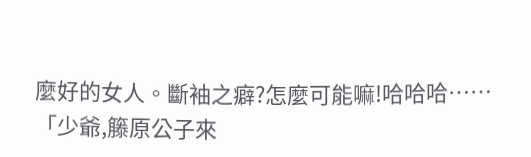麼好的女人。斷袖之癖?怎麼可能嘛!哈哈哈……
「少爺,籐原公子來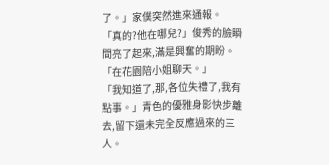了。」家僕突然進來通報。
「真的?他在哪兒?」俊秀的臉瞬間亮了起來,滿是興奮的期盼。
「在花園陪小姐聊天。」
「我知道了,那,各位失禮了,我有點事。」青色的優雅身影快步離去,留下還未完全反應過來的三人。